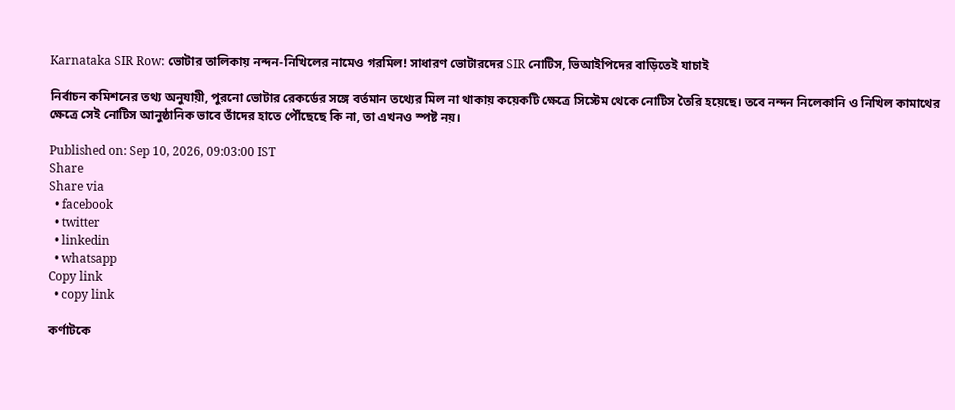Karnataka SIR Row: ভোটার তালিকায় নন্দন-নিখিলের নামেও গরমিল! সাধারণ ভোটারদের SIR নোটিস, ভিআইপিদের বাড়িতেই যাচাই

নির্বাচন কমিশনের তথ্য অনুযায়ী, পুরনো ভোটার রেকর্ডের সঙ্গে বর্তমান তথ্যের মিল না থাকায় কয়েকটি ক্ষেত্রে সিস্টেম থেকে নোটিস তৈরি হয়েছে। তবে নন্দন নিলেকানি ও নিখিল কামাথের ক্ষেত্রে সেই নোটিস আনুষ্ঠানিক ভাবে তাঁদের হাতে পৌঁছেছে কি না, তা এখনও স্পষ্ট নয়।

Published on: Sep 10, 2026, 09:03:00 IST
Share
Share via
  • facebook
  • twitter
  • linkedin
  • whatsapp
Copy link
  • copy link

কর্ণাটকে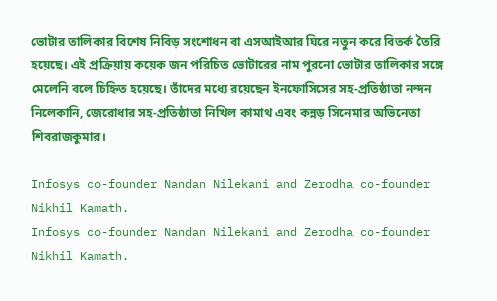ভোটার তালিকার বিশেষ নিবিড় সংশোধন বা এসআইআর ঘিরে নতুন করে বিতর্ক তৈরি হয়েছে। এই প্রক্রিয়ায় কয়েক জন পরিচিত ভোটারের নাম পুরনো ভোটার তালিকার সঙ্গে মেলেনি বলে চিহ্নিত হয়েছে। তাঁদের মধ্যে রয়েছেন ইনফোসিসের সহ-প্রতিষ্ঠাতা নন্দন নিলেকানি, জেরোধার সহ-প্রতিষ্ঠাতা নিখিল কামাথ এবং কন্নড় সিনেমার অভিনেতা শিবরাজকুমার।

Infosys co-founder Nandan Nilekani and Zerodha co-founder Nikhil Kamath.
Infosys co-founder Nandan Nilekani and Zerodha co-founder Nikhil Kamath.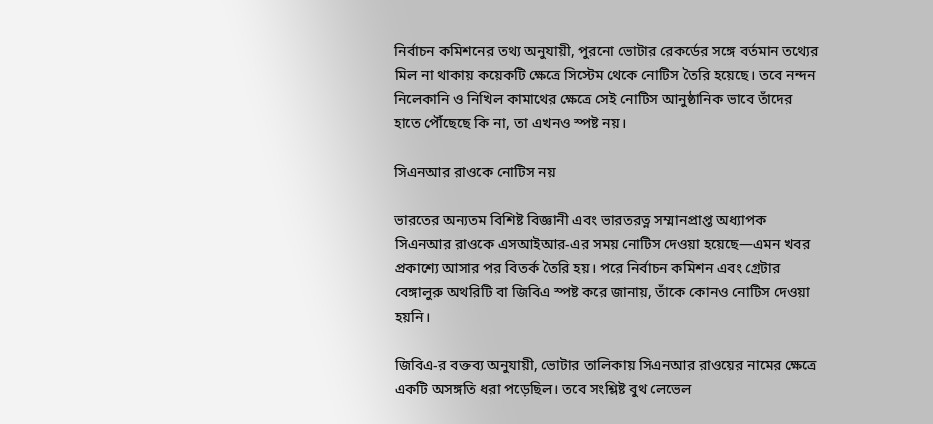নির্বাচন কমিশনের তথ্য অনুযায়ী, পুরনো ভোটার রেকর্ডের সঙ্গে বর্তমান তথ্যের মিল না থাকায় কয়েকটি ক্ষেত্রে সিস্টেম থেকে নোটিস তৈরি হয়েছে। তবে নন্দন নিলেকানি ও নিখিল কামাথের ক্ষেত্রে সেই নোটিস আনুষ্ঠানিক ভাবে তাঁদের হাতে পৌঁছেছে কি না, তা এখনও স্পষ্ট নয়।

সিএনআর রাওকে নোটিস নয়

ভারতের অন্যতম বিশিষ্ট বিজ্ঞানী এবং ভারতরত্ন সম্মানপ্রাপ্ত অধ্যাপক সিএনআর রাওকে এসআইআর-এর সময় নোটিস দেওয়া হয়েছে—এমন খবর প্রকাশ্যে আসার পর বিতর্ক তৈরি হয়। পরে নির্বাচন কমিশন এবং গ্রেটার বেঙ্গালুরু অথরিটি বা জিবিএ স্পষ্ট করে জানায়, তাঁকে কোনও নোটিস দেওয়া হয়নি।

জিবিএ-র বক্তব্য অনুযায়ী, ভোটার তালিকায় সিএনআর রাওয়ের নামের ক্ষেত্রে একটি অসঙ্গতি ধরা পড়েছিল। তবে সংশ্লিষ্ট বুথ লেভেল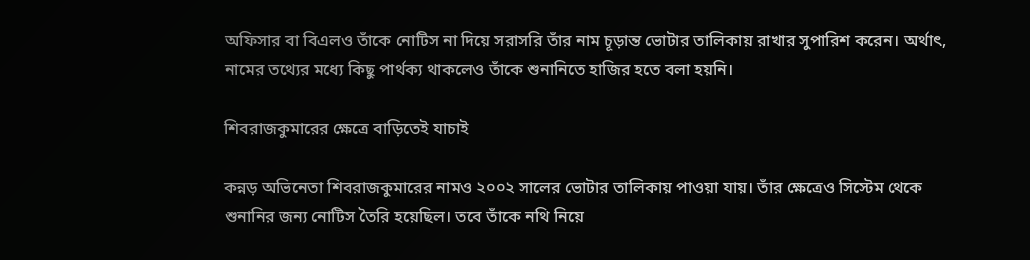অফিসার বা বিএলও তাঁকে নোটিস না দিয়ে সরাসরি তাঁর নাম চূড়ান্ত ভোটার তালিকায় রাখার সুপারিশ করেন। অর্থাৎ, নামের তথ্যের মধ্যে কিছু পার্থক্য থাকলেও তাঁকে শুনানিতে হাজির হতে বলা হয়নি।

শিবরাজকুমারের ক্ষেত্রে বাড়িতেই যাচাই

কন্নড় অভিনেতা শিবরাজকুমারের নামও ২০০২ সালের ভোটার তালিকায় পাওয়া যায়। তাঁর ক্ষেত্রেও সিস্টেম থেকে শুনানির জন্য নোটিস তৈরি হয়েছিল। তবে তাঁকে নথি নিয়ে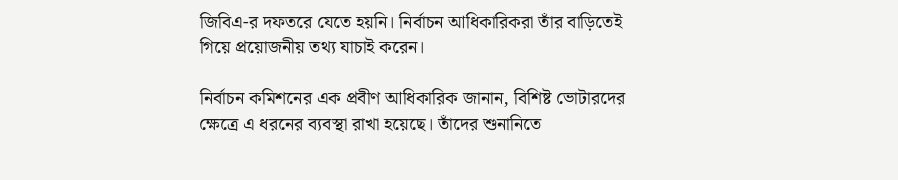জিবিএ-র দফতরে যেতে হয়নি। নির্বাচন আধিকারিকরা তাঁর বাড়িতেই গিয়ে প্রয়োজনীয় তথ্য যাচাই করেন।

নির্বাচন কমিশনের এক প্রবীণ আধিকারিক জানান, বিশিষ্ট ভোটারদের ক্ষেত্রে এ ধরনের ব্যবস্থা রাখা হয়েছে। তাঁদের শুনানিতে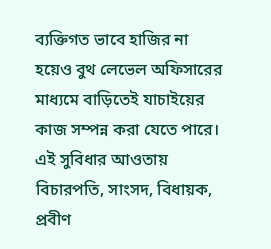ব্যক্তিগত ভাবে হাজির না হয়েও বুথ লেভেল অফিসারের মাধ্যমে বাড়িতেই যাচাইয়ের কাজ সম্পন্ন করা যেতে পারে। এই সুবিধার আওতায় বিচারপতি, সাংসদ, বিধায়ক, প্রবীণ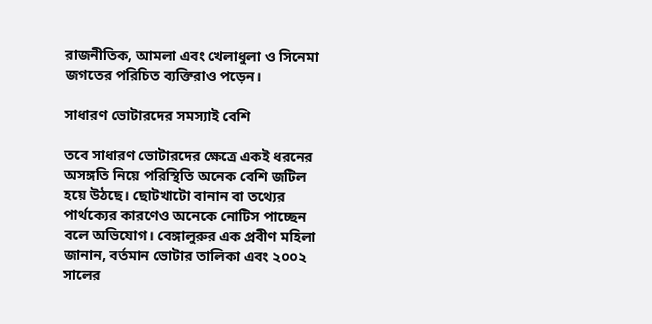রাজনীতিক, আমলা এবং খেলাধুলা ও সিনেমা জগতের পরিচিত ব্যক্তিরাও পড়েন।

সাধারণ ভোটারদের সমস্যাই বেশি

তবে সাধারণ ভোটারদের ক্ষেত্রে একই ধরনের অসঙ্গতি নিয়ে পরিস্থিতি অনেক বেশি জটিল হয়ে উঠছে। ছোটখাটো বানান বা তথ্যের পার্থক্যের কারণেও অনেকে নোটিস পাচ্ছেন বলে অভিযোগ। বেঙ্গালুরুর এক প্রবীণ মহিলা জানান, বর্তমান ভোটার তালিকা এবং ২০০২ সালের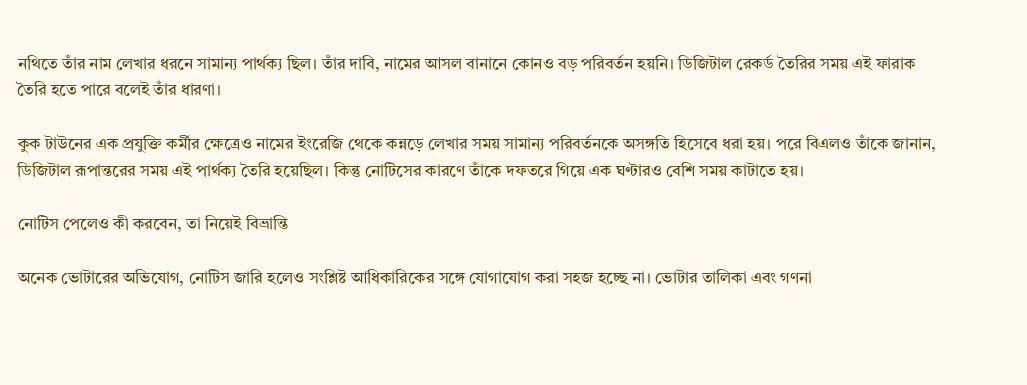নথিতে তাঁর নাম লেখার ধরনে সামান্য পার্থক্য ছিল। তাঁর দাবি, নামের আসল বানানে কোনও বড় পরিবর্তন হয়নি। ডিজিটাল রেকর্ড তৈরির সময় এই ফারাক তৈরি হতে পারে বলেই তাঁর ধারণা।

কুক টাউনের এক প্রযুক্তি কর্মীর ক্ষেত্রেও নামের ইংরেজি থেকে কন্নড়ে লেখার সময় সামান্য পরিবর্তনকে অসঙ্গতি হিসেবে ধরা হয়। পরে বিএলও তাঁকে জানান, ডিজিটাল রূপান্তরের সময় এই পার্থক্য তৈরি হয়েছিল। কিন্তু নোটিসের কারণে তাঁকে দফতরে গিয়ে এক ঘণ্টারও বেশি সময় কাটাতে হয়।

নোটিস পেলেও কী করবেন, তা নিয়েই বিভ্রান্তি

অনেক ভোটারের অভিযোগ, নোটিস জারি হলেও সংশ্লিষ্ট আধিকারিকের সঙ্গে যোগাযোগ করা সহজ হচ্ছে না। ভোটার তালিকা এবং গণনা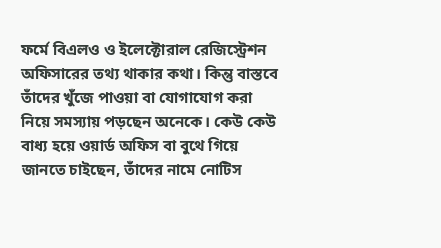ফর্মে বিএলও ও ইলেক্টোরাল রেজিস্ট্রেশন অফিসারের তথ্য থাকার কথা। কিন্তু বাস্তবে তাঁদের খুঁজে পাওয়া বা যোগাযোগ করা নিয়ে সমস্যায় পড়ছেন অনেকে। কেউ কেউ বাধ্য হয়ে ওয়ার্ড অফিস বা বুথে গিয়ে জানতে চাইছেন, তাঁদের নামে নোটিস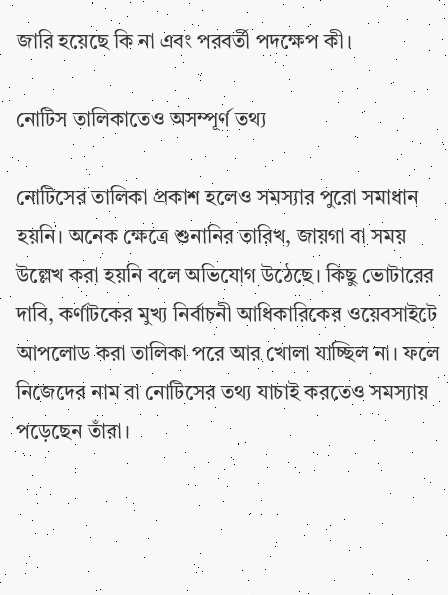জারি হয়েছে কি না এবং পরবর্তী পদক্ষেপ কী।

নোটিস তালিকাতেও অসম্পূর্ণ তথ্য

নোটিসের তালিকা প্রকাশ হলেও সমস্যার পুরো সমাধান হয়নি। অনেক ক্ষেত্রে শুনানির তারিখ, জায়গা বা সময় উল্লেখ করা হয়নি বলে অভিযোগ উঠেছে। কিছু ভোটারের দাবি, কর্ণাটকের মুখ্য নির্বাচনী আধিকারিকের ওয়েবসাইটে আপলোড করা তালিকা পরে আর খোলা যাচ্ছিল না। ফলে নিজেদের নাম বা নোটিসের তথ্য যাচাই করতেও সমস্যায় পড়েছেন তাঁরা।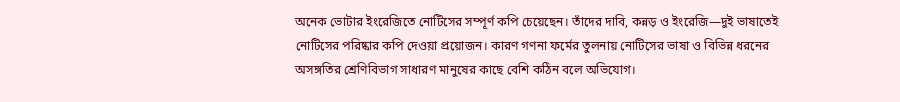অনেক ভোটার ইংরেজিতে নোটিসের সম্পূর্ণ কপি চেয়েছেন। তাঁদের দাবি, কন্নড় ও ইংরেজি—দুই ভাষাতেই নোটিসের পরিষ্কার কপি দেওয়া প্রয়োজন। কারণ গণনা ফর্মের তুলনায় নোটিসের ভাষা ও বিভিন্ন ধরনের অসঙ্গতির শ্রেণিবিভাগ সাধারণ মানুষের কাছে বেশি কঠিন বলে অভিযোগ।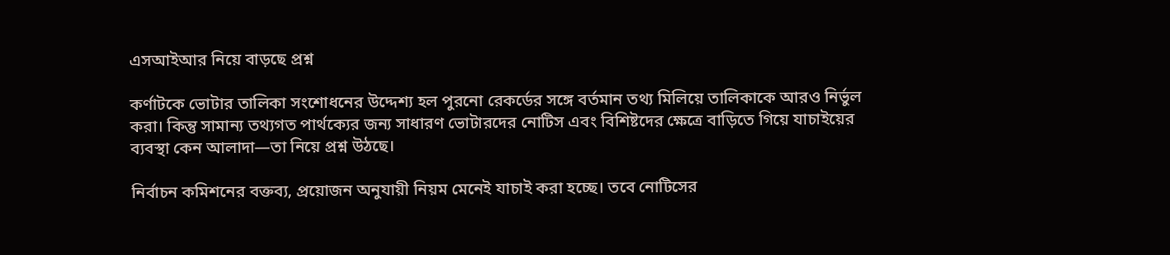এসআইআর নিয়ে বাড়ছে প্রশ্ন

কর্ণাটকে ভোটার তালিকা সংশোধনের উদ্দেশ্য হল পুরনো রেকর্ডের সঙ্গে বর্তমান তথ্য মিলিয়ে তালিকাকে আরও নির্ভুল করা। কিন্তু সামান্য তথ্যগত পার্থক্যের জন্য সাধারণ ভোটারদের নোটিস এবং বিশিষ্টদের ক্ষেত্রে বাড়িতে গিয়ে যাচাইয়ের ব্যবস্থা কেন আলাদা—তা নিয়ে প্রশ্ন উঠছে।

নির্বাচন কমিশনের বক্তব্য, প্রয়োজন অনুযায়ী নিয়ম মেনেই যাচাই করা হচ্ছে। তবে নোটিসের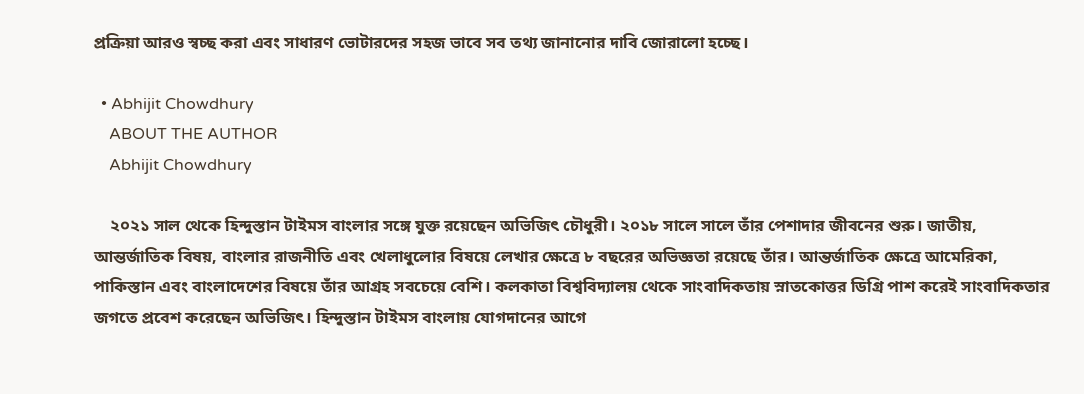প্রক্রিয়া আরও স্বচ্ছ করা এবং সাধারণ ভোটারদের সহজ ভাবে সব তথ্য জানানোর দাবি জোরালো হচ্ছে।

  • Abhijit Chowdhury
    ABOUT THE AUTHOR
    Abhijit Chowdhury

    ২০২১ সাল থেকে হিন্দুস্তান টাইমস বাংলার সঙ্গে যুক্ত রয়েছেন অভিজিৎ চৌধুরী। ২০১৮ সালে সালে তাঁর পেশাদার জীবনের শুরু। জাতীয়, আন্তর্জাতিক বিষয়, বাংলার রাজনীতি এবং খেলাধুলোর বিষয়ে লেখার ক্ষেত্রে ৮ বছরের অভিজ্ঞতা রয়েছে তাঁর। আন্তর্জাতিক ক্ষেত্রে আমেরিকা, পাকিস্তান এবং বাংলাদেশের বিষয়ে তাঁর আগ্রহ সবচেয়ে বেশি। কলকাতা বিশ্ববিদ্যালয় থেকে সাংবাদিকতায় স্নাতকোত্তর ডিগ্রি পাশ করেই সাংবাদিকতার জগতে প্রবেশ করেছেন অভিজিৎ। হিন্দুস্তান টাইমস বাংলায় যোগদানের আগে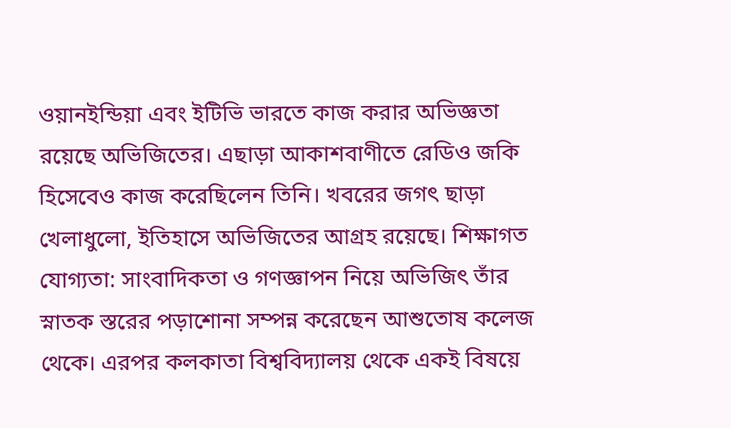ওয়ানইন্ডিয়া এবং ইটিভি ভারতে কাজ করার অভিজ্ঞতা রয়েছে অভিজিতের। এছাড়া আকাশবাণীতে রেডিও জকি হিসেবেও কাজ করেছিলেন তিনি। খবরের জগৎ ছাড়া খেলাধুলো, ইতিহাসে অভিজিতের আগ্রহ রয়েছে। শিক্ষাগত যোগ্যতা: সাংবাদিকতা ও গণজ্ঞাপন নিয়ে অভিজিৎ তাঁর স্নাতক স্তরের পড়াশোনা সম্পন্ন করেছেন আশুতোষ কলেজ থেকে। এরপর কলকাতা বিশ্ববিদ্যালয় থেকে একই বিষয়ে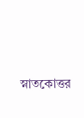স্নাতকোত্তর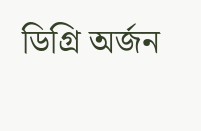ডিগ্রি অর্জন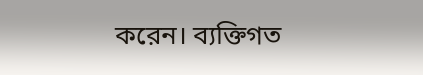করেন। ব্যক্তিগত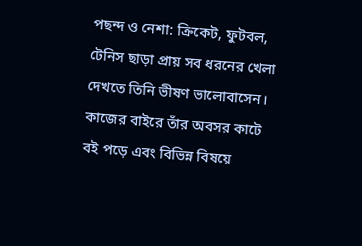পছন্দ ও নেশা: ক্রিকেট, ফুটবল, টেনিস ছাড়া প্রায় সব ধরনের খেলা দেখতে তিনি ভীষণ ভালোবাসেন। কাজের বাইরে তাঁর অবসর কাটে বই পড়ে এবং বিভিন্ন বিষয়ে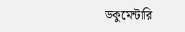ডকুমেন্টারি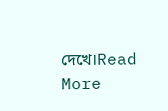দেখে।Read More